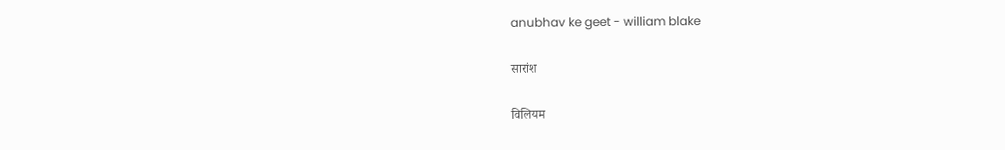anubhav ke geet - william blake

सारांश

विलियम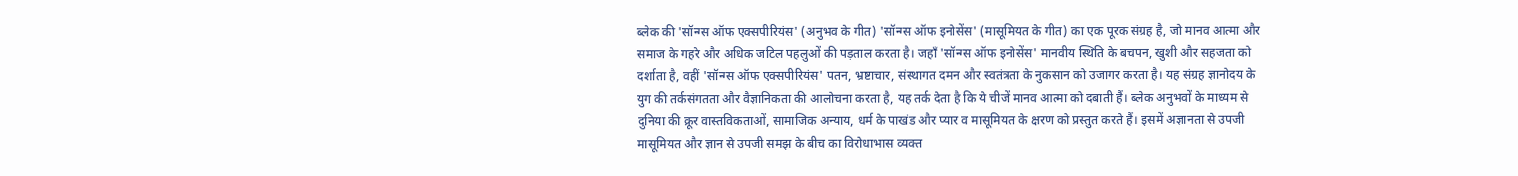ब्लेक की 'सॉन्ग्स ऑफ एक्सपीरियंस' (अनुभव के गीत) 'सॉन्ग्स ऑफ इनोसेंस' (मासूमियत के गीत) का एक पूरक संग्रह है, जो मानव आत्मा और समाज के गहरे और अधिक जटिल पहलुओं की पड़ताल करता है। जहाँ 'सॉन्ग्स ऑफ इनोसेंस' मानवीय स्थिति के बचपन, खुशी और सहजता को दर्शाता है, वहीं 'सॉन्ग्स ऑफ एक्सपीरियंस' पतन, भ्रष्टाचार, संस्थागत दमन और स्वतंत्रता के नुकसान को उजागर करता है। यह संग्रह ज्ञानोदय के युग की तर्कसंगतता और वैज्ञानिकता की आलोचना करता है, यह तर्क देता है कि ये चीजें मानव आत्मा को दबाती हैं। ब्लेक अनुभवों के माध्यम से दुनिया की क्रूर वास्तविकताओं, सामाजिक अन्याय, धर्म के पाखंड और प्यार व मासूमियत के क्षरण को प्रस्तुत करते हैं। इसमें अज्ञानता से उपजी मासूमियत और ज्ञान से उपजी समझ के बीच का विरोधाभास व्यक्त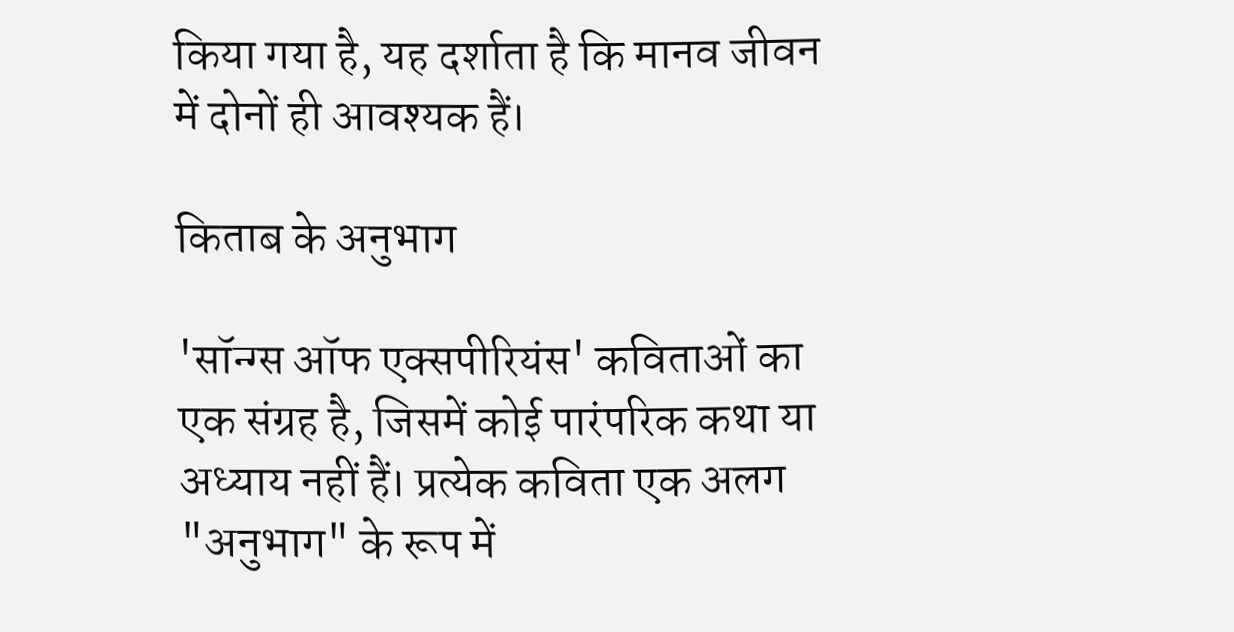किया गया है, यह दर्शाता है कि मानव जीवन में दोनों ही आवश्यक हैं।

किताब के अनुभाग

'सॉन्ग्स ऑफ एक्सपीरियंस' कविताओं का एक संग्रह है, जिसमें कोई पारंपरिक कथा या अध्याय नहीं हैं। प्रत्येक कविता एक अलग "अनुभाग" के रूप में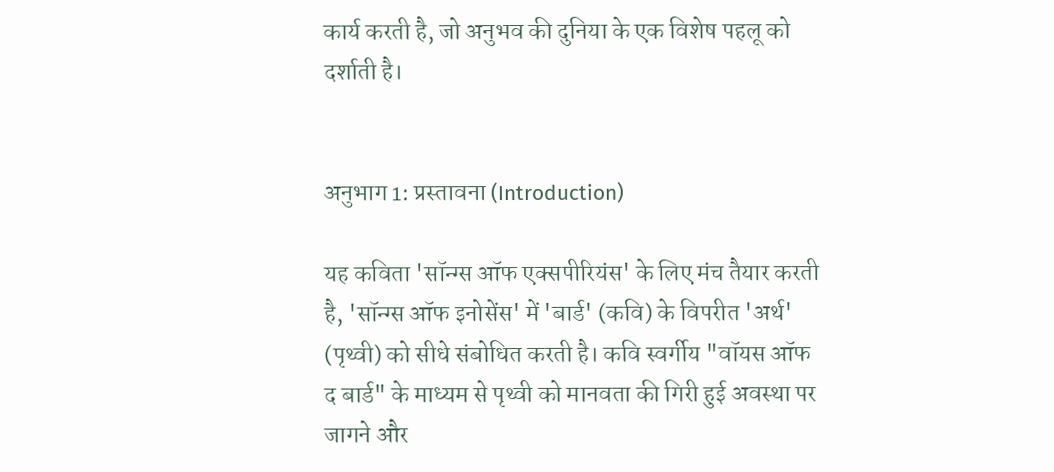कार्य करती है, जो अनुभव की दुनिया के एक विशेष पहलू को दर्शाती है।


अनुभाग 1: प्रस्तावना (Introduction)

यह कविता 'सॉन्ग्स ऑफ एक्सपीरियंस' के लिए मंच तैयार करती है, 'सॉन्ग्स ऑफ इनोसेंस' में 'बार्ड' (कवि) के विपरीत 'अर्थ' (पृथ्वी) को सीधे संबोधित करती है। कवि स्वर्गीय "वॉयस ऑफ द बार्ड" के माध्यम से पृथ्वी को मानवता की गिरी हुई अवस्था पर जागने और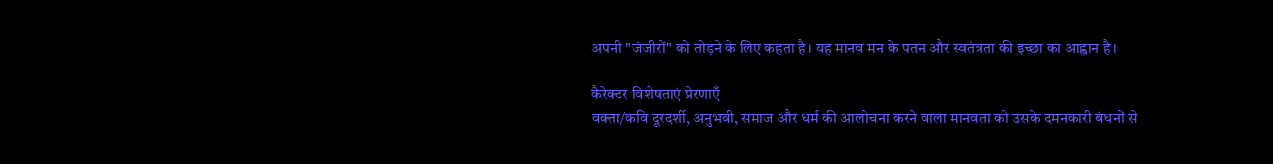अपनी "जंजीरों" को तोड़ने के लिए कहता है। यह मानव मन के पतन और स्वतंत्रता की इच्छा का आह्वान है।

कैरेक्टर विशेषताएं प्रेरणाएँ
वक्ता/कवि दूरदर्शी, अनुभवी, समाज और धर्म की आलोचना करने वाला मानवता को उसके दमनकारी बंधनों से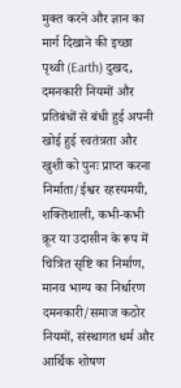मुक्त करने और ज्ञान का मार्ग दिखाने की इच्छा
पृथ्वी (Earth) दुखद, दमनकारी नियमों और प्रतिबंधों से बंधी हुई अपनी खोई हुई स्वतंत्रता और खुशी को पुनः प्राप्त करना
निर्माता/ईश्वर रहस्यमयी, शक्तिशाली, कभी-कभी क्रूर या उदासीन के रूप में चित्रित सृष्टि का निर्माण, मानव भाग्य का निर्धारण
दमनकारी/समाज कठोर नियमों, संस्थागत धर्म और आर्थिक शोषण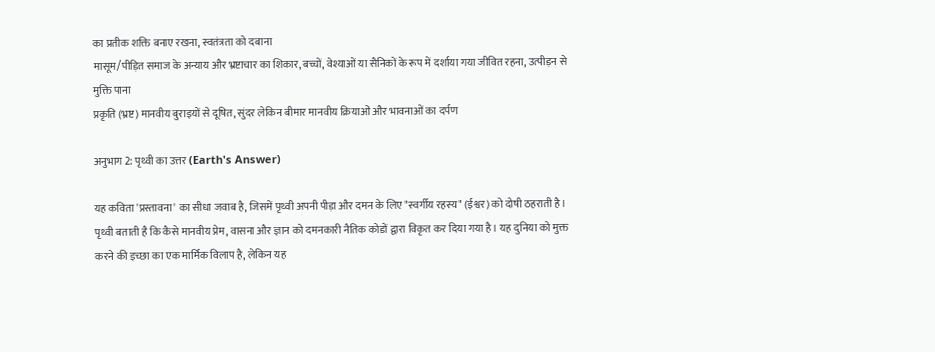का प्रतीक शक्ति बनाए रखना, स्वतंत्रता को दबाना
मासूम/पीड़ित समाज के अन्याय और भ्रष्टाचार का शिकार, बच्चों, वेश्याओं या सैनिकों के रूप में दर्शाया गया जीवित रहना, उत्पीड़न से मुक्ति पाना
प्रकृति (भ्रष्ट) मानवीय बुराइयों से दूषित, सुंदर लेकिन बीमार मानवीय क्रियाओं और भावनाओं का दर्पण

अनुभाग 2: पृथ्वी का उत्तर (Earth's Answer)

यह कविता 'प्रस्तावना' का सीधा जवाब है, जिसमें पृथ्वी अपनी पीड़ा और दमन के लिए "स्वर्गीय रहस्य" (ईश्वर) को दोषी ठहराती है। पृथ्वी बताती है कि कैसे मानवीय प्रेम, वासना और ज्ञान को दमनकारी नैतिक कोडों द्वारा विकृत कर दिया गया है। यह दुनिया को मुक्त करने की इच्छा का एक मार्मिक विलाप है, लेकिन यह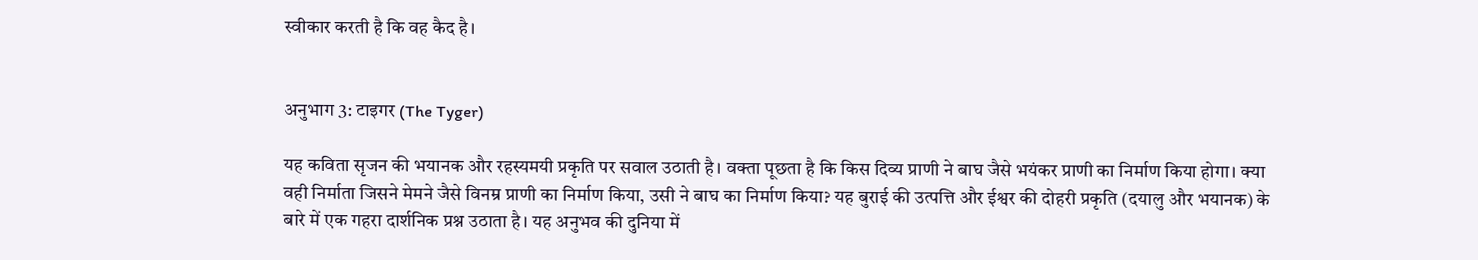स्वीकार करती है कि वह कैद है।


अनुभाग 3: टाइगर (The Tyger)

यह कविता सृजन की भयानक और रहस्यमयी प्रकृति पर सवाल उठाती है। वक्ता पूछता है कि किस दिव्य प्राणी ने बाघ जैसे भयंकर प्राणी का निर्माण किया होगा। क्या वही निर्माता जिसने मेमने जैसे विनम्र प्राणी का निर्माण किया, उसी ने बाघ का निर्माण किया? यह बुराई की उत्पत्ति और ईश्वर की दोहरी प्रकृति (दयालु और भयानक) के बारे में एक गहरा दार्शनिक प्रश्न उठाता है। यह अनुभव की दुनिया में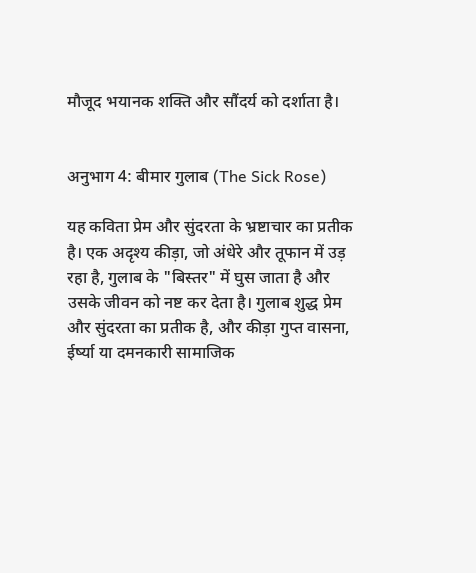मौजूद भयानक शक्ति और सौंदर्य को दर्शाता है।


अनुभाग 4: बीमार गुलाब (The Sick Rose)

यह कविता प्रेम और सुंदरता के भ्रष्टाचार का प्रतीक है। एक अदृश्य कीड़ा, जो अंधेरे और तूफान में उड़ रहा है, गुलाब के "बिस्तर" में घुस जाता है और उसके जीवन को नष्ट कर देता है। गुलाब शुद्ध प्रेम और सुंदरता का प्रतीक है, और कीड़ा गुप्त वासना, ईर्ष्या या दमनकारी सामाजिक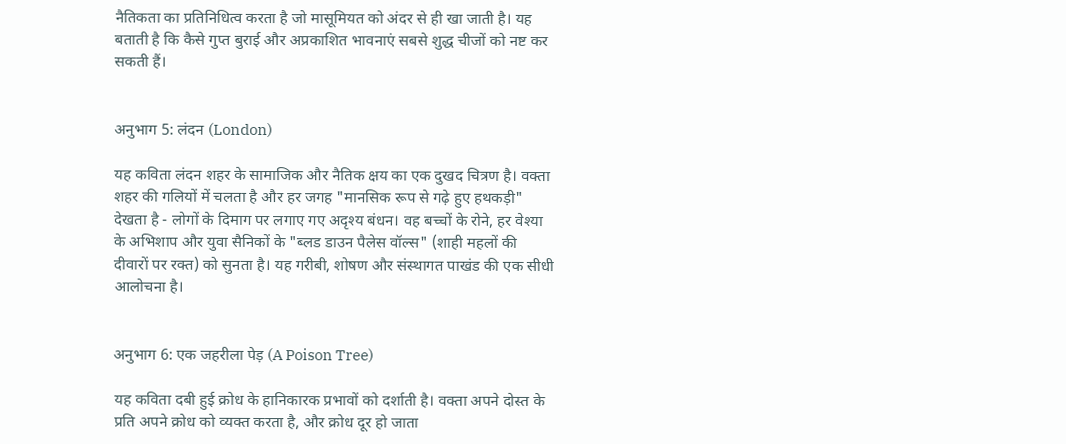नैतिकता का प्रतिनिधित्व करता है जो मासूमियत को अंदर से ही खा जाती है। यह बताती है कि कैसे गुप्त बुराई और अप्रकाशित भावनाएं सबसे शुद्ध चीजों को नष्ट कर सकती हैं।


अनुभाग 5: लंदन (London)

यह कविता लंदन शहर के सामाजिक और नैतिक क्षय का एक दुखद चित्रण है। वक्ता शहर की गलियों में चलता है और हर जगह "मानसिक रूप से गढ़े हुए हथकड़ी" देखता है - लोगों के दिमाग पर लगाए गए अदृश्य बंधन। वह बच्चों के रोने, हर वेश्या के अभिशाप और युवा सैनिकों के "ब्लड डाउन पैलेस वॉल्स" (शाही महलों की दीवारों पर रक्त) को सुनता है। यह गरीबी, शोषण और संस्थागत पाखंड की एक सीधी आलोचना है।


अनुभाग 6: एक जहरीला पेड़ (A Poison Tree)

यह कविता दबी हुई क्रोध के हानिकारक प्रभावों को दर्शाती है। वक्ता अपने दोस्त के प्रति अपने क्रोध को व्यक्त करता है, और क्रोध दूर हो जाता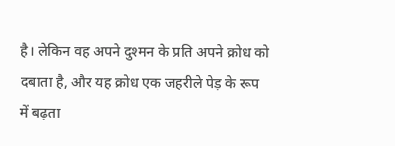है। लेकिन वह अपने दुश्मन के प्रति अपने क्रोध को दबाता है, और यह क्रोध एक जहरीले पेड़ के रूप में बढ़ता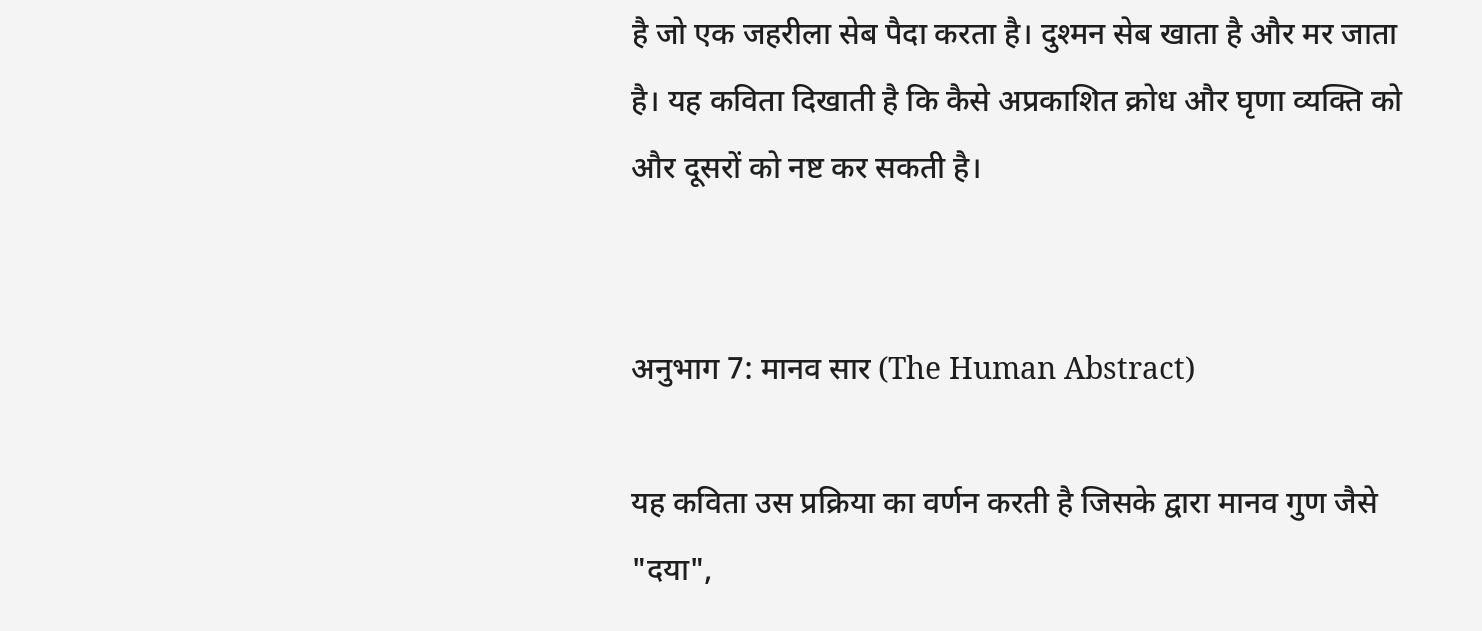है जो एक जहरीला सेब पैदा करता है। दुश्मन सेब खाता है और मर जाता है। यह कविता दिखाती है कि कैसे अप्रकाशित क्रोध और घृणा व्यक्ति को और दूसरों को नष्ट कर सकती है।


अनुभाग 7: मानव सार (The Human Abstract)

यह कविता उस प्रक्रिया का वर्णन करती है जिसके द्वारा मानव गुण जैसे "दया",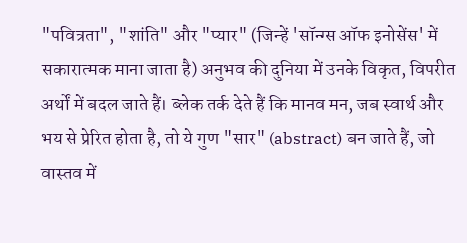"पवित्रता", "शांति" और "प्यार" (जिन्हें 'सॉन्ग्स ऑफ इनोसेंस' में सकारात्मक माना जाता है) अनुभव की दुनिया में उनके विकृत, विपरीत अर्थों में बदल जाते हैं। ब्लेक तर्क देते हैं कि मानव मन, जब स्वार्थ और भय से प्रेरित होता है, तो ये गुण "सार" (abstract) बन जाते हैं, जो वास्तव में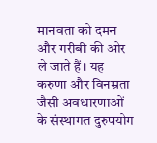मानवता को दमन और गरीबी की ओर ले जाते हैं। यह करुणा और विनम्रता जैसी अवधारणाओं के संस्थागत दुरुपयोग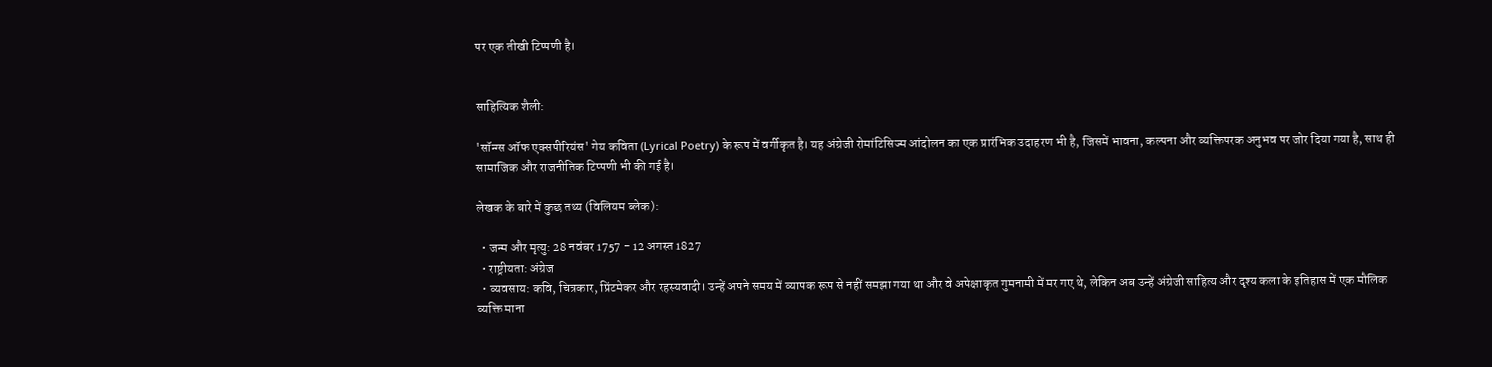पर एक तीखी टिप्पणी है।


साहित्यिक शैली:

'सॉन्ग्स ऑफ एक्सपीरियंस' गेय कविता (Lyrical Poetry) के रूप में वर्गीकृत है। यह अंग्रेजी रोमांटिसिज्म आंदोलन का एक प्रारंभिक उदाहरण भी है, जिसमें भावना, कल्पना और व्यक्तिपरक अनुभव पर जोर दिया गया है, साथ ही सामाजिक और राजनीतिक टिप्पणी भी की गई है।

लेखक के बारे में कुछ तथ्य (विलियम ब्लेक):

  • जन्म और मृत्यु: 28 नवंबर 1757 - 12 अगस्त 1827
  • राष्ट्रीयता: अंग्रेज
  • व्यवसाय: कवि, चित्रकार, प्रिंटमेकर और रहस्यवादी। उन्हें अपने समय में व्यापक रूप से नहीं समझा गया था और वे अपेक्षाकृत गुमनामी में मर गए थे, लेकिन अब उन्हें अंग्रेजी साहित्य और दृश्य कला के इतिहास में एक मौलिक व्यक्ति माना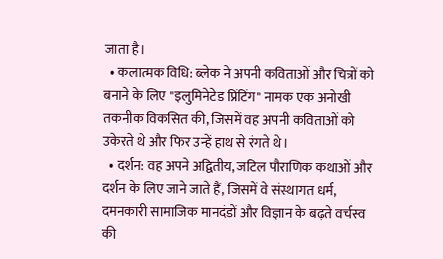जाता है।
  • कलात्मक विधि: ब्लेक ने अपनी कविताओं और चित्रों को बनाने के लिए "इलुमिनेटेड प्रिंटिंग" नामक एक अनोखी तकनीक विकसित की, जिसमें वह अपनी कविताओं को उकेरते थे और फिर उन्हें हाथ से रंगते थे।
  • दर्शन: वह अपने अद्वितीय, जटिल पौराणिक कथाओं और दर्शन के लिए जाने जाते हैं, जिसमें वे संस्थागत धर्म, दमनकारी सामाजिक मानदंडों और विज्ञान के बढ़ते वर्चस्व की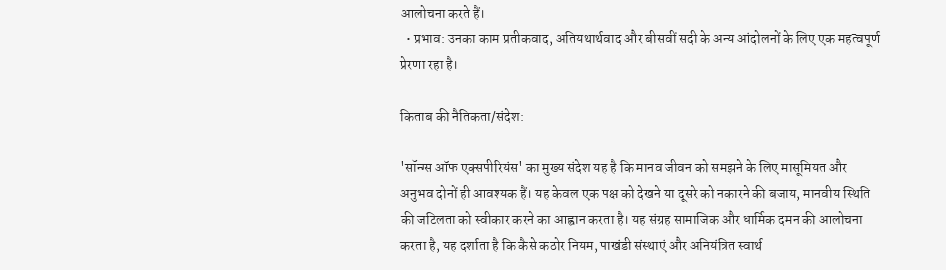आलोचना करते हैं।
  • प्रभाव: उनका काम प्रतीकवाद, अतियथार्थवाद और बीसवीं सदी के अन्य आंदोलनों के लिए एक महत्वपूर्ण प्रेरणा रहा है।

किताब की नैतिकता/संदेश:

'सॉन्ग्स ऑफ एक्सपीरियंस' का मुख्य संदेश यह है कि मानव जीवन को समझने के लिए मासूमियत और अनुभव दोनों ही आवश्यक हैं। यह केवल एक पक्ष को देखने या दूसरे को नकारने की बजाय, मानवीय स्थिति की जटिलता को स्वीकार करने का आह्वान करता है। यह संग्रह सामाजिक और धार्मिक दमन की आलोचना करता है, यह दर्शाता है कि कैसे कठोर नियम, पाखंडी संस्थाएं और अनियंत्रित स्वार्थ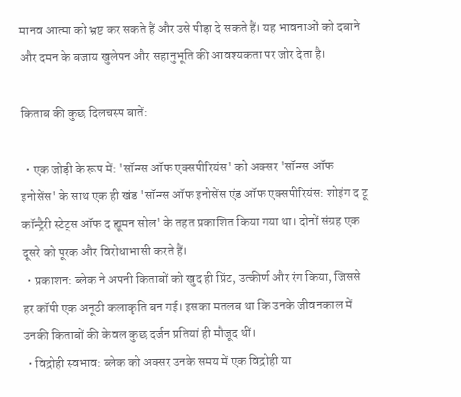मानव आत्मा को भ्रष्ट कर सकते हैं और उसे पीड़ा दे सकते हैं। यह भावनाओं को दबाने और दमन के बजाय खुलेपन और सहानुभूति की आवश्यकता पर जोर देता है।

किताब की कुछ दिलचस्प बातें:

  • एक जोड़ी के रूप में: 'सॉन्ग्स ऑफ एक्सपीरियंस' को अक्सर 'सॉन्ग्स ऑफ इनोसेंस' के साथ एक ही खंड 'सॉन्ग्स ऑफ इनोसेंस एंड ऑफ एक्सपीरियंस: शोइंग द टू कॉन्ट्रैरी स्टेट्स ऑफ द ह्यूमन सोल' के तहत प्रकाशित किया गया था। दोनों संग्रह एक दूसरे को पूरक और विरोधाभासी करते हैं।
  • प्रकाशन: ब्लेक ने अपनी किताबों को खुद ही प्रिंट, उत्कीर्ण और रंग किया, जिससे हर कॉपी एक अनूठी कलाकृति बन गई। इसका मतलब था कि उनके जीवनकाल में उनकी किताबों की केवल कुछ दर्जन प्रतियां ही मौजूद थीं।
  • विद्रोही स्वभाव: ब्लेक को अक्सर उनके समय में एक विद्रोही या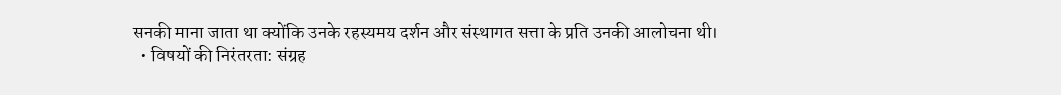सनकी माना जाता था क्योंकि उनके रहस्यमय दर्शन और संस्थागत सत्ता के प्रति उनकी आलोचना थी।
  • विषयों की निरंतरता: संग्रह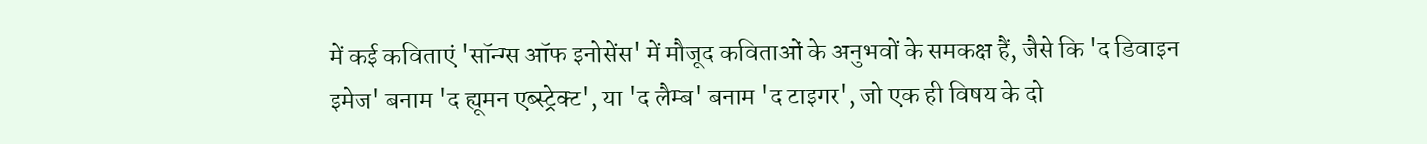में कई कविताएं 'सॉन्ग्स ऑफ इनोसेंस' में मौजूद कविताओं के अनुभवों के समकक्ष हैं, जैसे कि 'द डिवाइन इमेज' बनाम 'द ह्यूमन एब्स्ट्रेक्ट', या 'द लैम्ब' बनाम 'द टाइगर', जो एक ही विषय के दो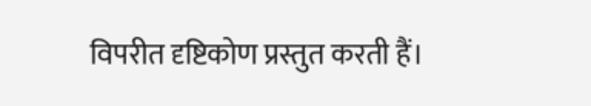विपरीत दृष्टिकोण प्रस्तुत करती हैं।